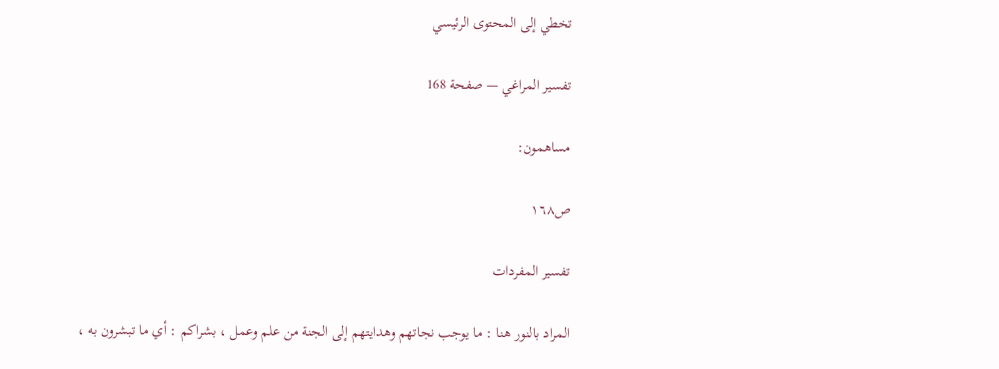تخطي إلى المحتوى الرئيسي

تفسير المراغي — صفحة 168

مساهمون:

ص١٦٨

تفسير المفردات

المراد بالنور هنا : ما يوجب نجاتهم وهدايتهم إلى الجنة من علم وعمل ، بشراكم : أي ما تبشرون به ،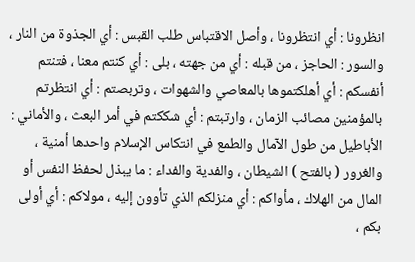انظرونا : أي انتظرونا ، وأصل الاقتباس طلب القبس : أي الجذوة من النار ، والسور : الحاجز ، من قبله : أي من جهته ، بلى : أي كنتم معنا ، فتنتم أنفسكم : أي أهلكتموها بالمعاصي والشهوات ، وتربصتم : أي انتظرتم بالمؤمنين مصائب الزمان ، وارتبتم : أي شككتم في أمر البعث ، والأماني : الأباطيل من طول الآمال والطمع في انتكاس الإسلام واحدها أمنية ، والغرور ( بالفتح ) الشيطان ، والفدية والفداء : ما يبذل لحفظ النفس أو المال من الهلاك ، مأواكم : أي منزلكم الذي تأوون إليه ، مولاكم : أي أولى بكم ،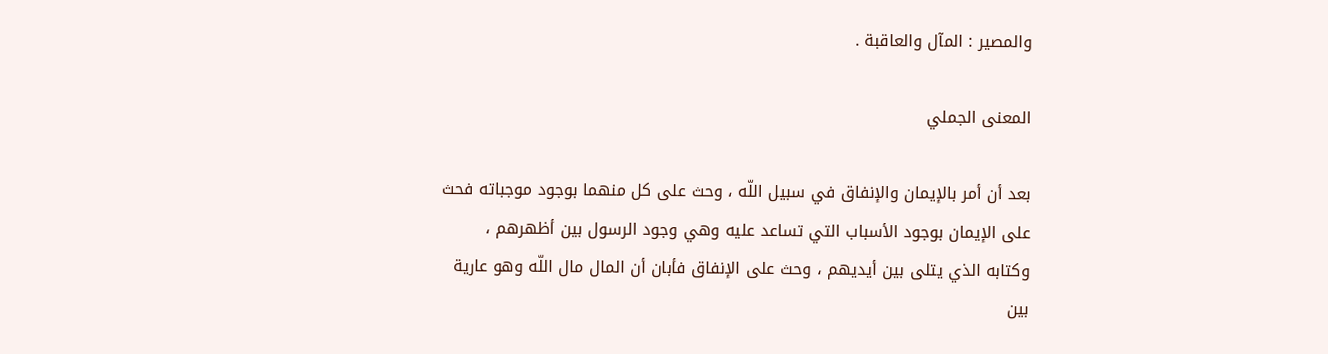والمصير : المآل والعاقبة .

المعنى الجملي

بعد أن أمر بالإيمان والإنفاق في سبيل اللّه ، وحث على كل منهما بوجود موجباته فحث على الإيمان بوجود الأسباب التي تساعد عليه وهي وجود الرسول بين أظهرهم ، وكتابه الذي يتلى بين أيديهم ، وحث على الإنفاق فأبان أن المال مال اللّه وهو عارية بين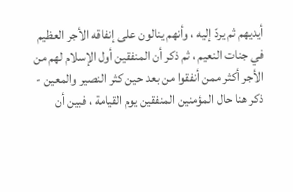أيديهم ثم يردّ إليه ، وأنهم ينالون على إنفاقه الأجر العظيم في جنات النعيم ، ثم ذكر أن المنفقين أول الإسلام لهم من الأجر أكثر ممن أنفقوا من بعد حين كثر النصير والمعين - ذكر هنا حال المؤمنين المنفقين يوم القيامة ، فبين أن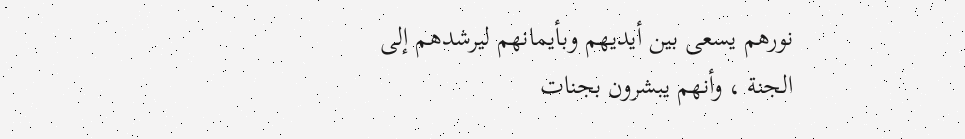نورهم يسعى بين أيديهم وبأيمانهم ليرشدهم إلى الجنة ، وأنهم يبشرون بجنات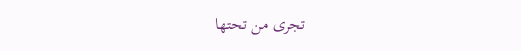تجرى من تحتها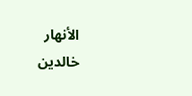الأنهار خالدين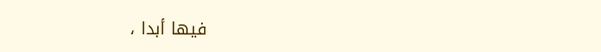فيها أبدا ،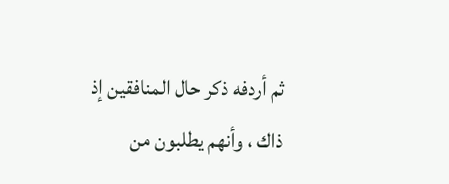ثم أردفه ذكر حال المنافقين إذ ذاك ، وأنهم يطلبون من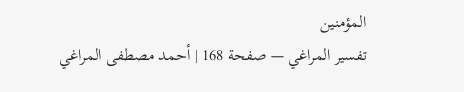المؤمنين
تفسير المراغي — صفحة 168 | أحمد مصطفى المراغي